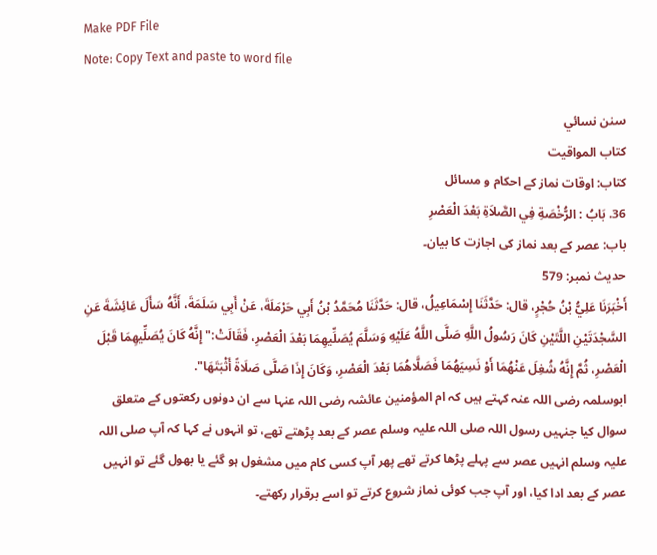Make PDF File
Note: Copy Text and paste to word file

سنن نسائي
كتاب المواقيت
کتاب: اوقات نماز کے احکام و مسائل
36. بَابُ : الرُّخْصَةِ فِي الصَّلاَةِ بَعْدَ الْعَصْرِ
باب: عصر کے بعد نماز کی اجازت کا بیان۔
حدیث نمبر: 579
أَخْبَرَنَا عَلِيُّ بْنُ حُجْرٍ، قال: حَدَّثَنَا إِسْمَاعِيلُ، قال: حَدَّثَنَا مُحَمَّدُ بْنُ أَبِي حَرْمَلَةَ، عَنْ أَبِي سَلَمَةَ، أَنَّهُ سَأَلَ عَائِشَةَ عَنِ السَّجْدَتَيْنِ اللَّتَيْنِ كَانَ رَسُولُ اللَّهِ صَلَّى اللَّهُ عَلَيْهِ وَسَلَّمَ يُصَلِّيهِمَا بَعْدَ الْعَصْرِ، فَقَالَتْ:" إِنَّهُ كَانَ يُصَلِّيهِمَا قَبْلَ الْعَصْرِ، ثُمَّ إِنَّهُ شُغِلَ عَنْهُمَا أَوْ نَسِيَهُمَا فَصَلَّاهُمَا بَعْدَ الْعَصْرِ، وَكَانَ إِذَا صَلَّى صَلَاةً أَثْبَتَهَا".
ابوسلمہ رضی اللہ عنہ کہتے ہیں کہ ام المؤمنین عائشہ رضی اللہ عنہا سے ان دونوں رکعتوں کے متعلق سوال کیا جنہیں رسول اللہ صلی اللہ علیہ وسلم عصر کے بعد پڑھتے تھے، تو انہوں نے کہا کہ آپ صلی اللہ علیہ وسلم انہیں عصر سے پہلے پڑھا کرتے تھے پھر آپ کسی کام میں مشغول ہو گئے یا بھول گئے تو انہیں عصر کے بعد ادا کیا، اور آپ جب کوئی نماز شروع کرتے تو اسے برقرار رکھتے۔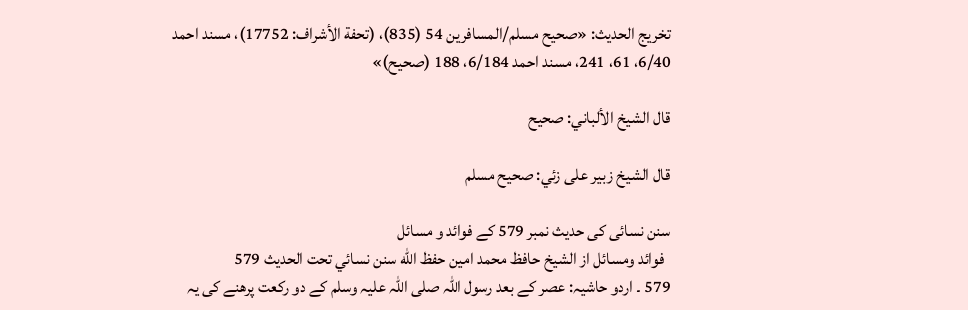تخریج الحدیث: «صحیح مسلم/المسافرین 54 (835)، (تحفة الأشراف: 17752)، مسند احمد 6/40، 61، 241، مسند احمد 6/184، 188 (صحیح)»

قال الشيخ الألباني: صحيح

قال الشيخ زبير على زئي: صحيح مسلم

سنن نسائی کی حدیث نمبر 579 کے فوائد و مسائل
  فوائد ومسائل از الشيخ حافظ محمد امين حفظ الله سنن نسائي تحت الحديث 579
579 ۔ اردو حاشیہ: عصر کے بعد رسول اللہ صلی اللہ علیہ وسلم کے دو رکعت پرھنے کی یہ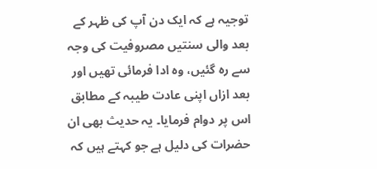توجیہ ہے کہ ایک دن آپ کی ظہر کے بعد والی سنتیں مصروفیت کی وجہ سے رہ گئیں، وہ ادا فرمائی تھیں اور بعد ازاں اپنی عادت طیبہ کے مطابق اس پر دوام فرمایا۔ یہ حدیث بھی ان حضرات کی دلیل ہے جو کہتے ہیں کہ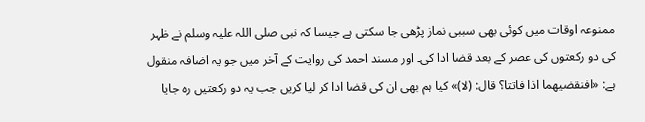ممنوعہ اوقات میں کوئی بھی سببی نماز پڑھی جا سکتی ہے جیسا کہ نبی صلی اللہ علیہ وسلم نے ظہر کی دو رکعتوں کی عصر کے بعد قضا ادا کی۔ اور مسند احمد کی روایت کے آخر میں جو یہ اضافہ منقول ہے: «افنقضیھما اذا فاتتا؟ قال: (لا)» کیا ہم بھی ان کی قضا ادا کر لیا کریں جب یہ دو رکعتیں رہ جایا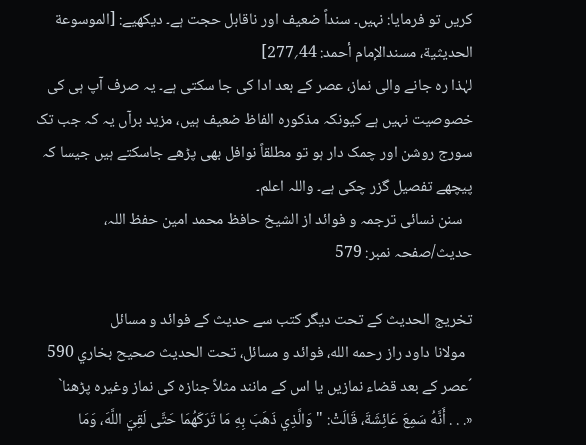کریں تو فرمایا: نہیں۔ سنداً ضعیف اور ناقابل حجت ہے۔ دیکھیے: [الموسوعة الحدیثیة، مسندالإمام أحمد: 44؍277]
لہٰذا رہ جانے والی نماز، عصر کے بعد ادا کی جا سکتی ہے۔ یہ صرف آپ ہی کی خصوصیت نہیں ہے کیونکہ مذکورہ الفاظ ضعیف ہیں، مزید برآں یہ کہ جب تک سورج روشن اور چمک دار ہو تو مطلقاً نوافل بھی پڑھے جاسکتے ہیں جیسا کہ پیچھے تفصیل گزر چکی ہے۔ واللہ اعلم۔
   سنن نسائی ترجمہ و فوائد از الشیخ حافظ محمد امین حفظ اللہ، حدیث/صفحہ نمبر: 579

تخریج الحدیث کے تحت دیگر کتب سے حدیث کے فوائد و مسائل
  مولانا داود راز رحمه الله، فوائد و مسائل، تحت الحديث صحيح بخاري 590
´عصر کے بعد قضاء نمازیں یا اس کے مانند مثلاً جنازہ کی نماز وغیرہ پڑھنا`
«. . . أَنَّهُ سَمِعَ عَائِشَةَ، قَالَتْ: " وَالَّذِي ذَهَبَ بِهِ مَا تَرَكَهُمَا حَتَّى لَقِيَ اللَّهَ، وَمَا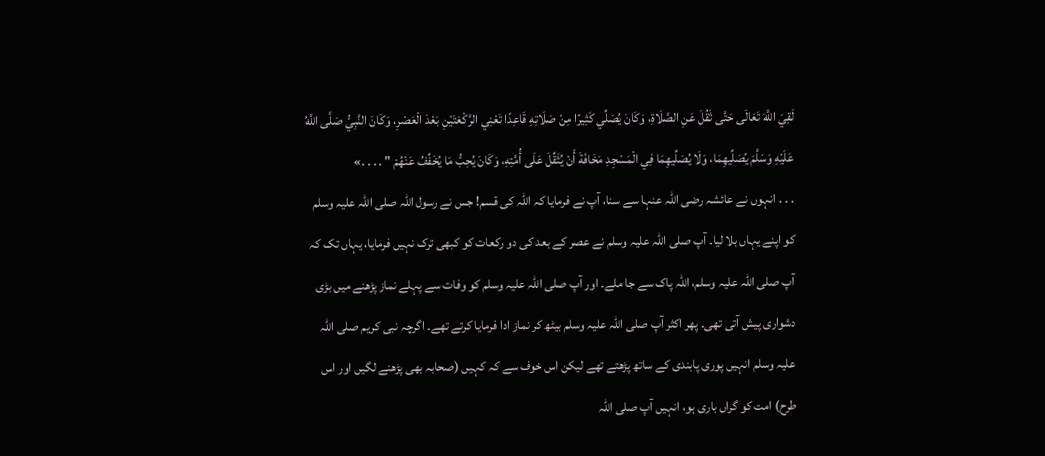لَقِيَ اللَّهَ تَعَالَى حَتَّى ثَقُلَ عَنِ الصَّلَاةِ، وَكَانَ يُصَلِّي كَثِيرًا مِنْ صَلَاتِهِ قَاعِدًا تَعْنِي الرَّكْعَتَيْنِ بَعْدَ الْعَصْرِ، وَكَانَ النَّبِيُّ صَلَّى اللَّهُ عَلَيْهِ وَسَلَّمَ يُصَلِّيهِمَا، وَلَا يُصَلِّيهِمَا فِي الْمَسْجِدِ مَخَافَةَ أَنْ يُثَقِّلَ عَلَى أُمَّتِهِ، وَكَانَ يُحِبُّ مَا يُخَفِّفُ عَنْهُمْ " . . . .»
. . . انہوں نے عائشہ رضی اللہ عنہا سے سنا، آپ نے فرمایا کہ اللہ کی قسم! جس نے رسول اللہ صلی اللہ علیہ وسلم کو اپنے یہاں بلا لیا۔ آپ صلی اللہ علیہ وسلم نے عصر کے بعد کی دو رکعات کو کبھی ترک نہیں فرمایا، یہاں تک کہ آپ صلی اللہ علیہ وسلم، اللہ پاک سے جا ملے۔ اور آپ صلی اللہ علیہ وسلم کو وفات سے پہلے نماز پڑھنے میں بڑی دشواری پیش آتی تھی۔ پھر اکثر آپ صلی اللہ علیہ وسلم بیٹھ کر نماز ادا فرمایا کرتے تھے۔ اگرچہ نبی کریم صلی اللہ علیہ وسلم انہیں پوری پابندی کے ساتھ پڑھتے تھے لیکن اس خوف سے کہ کہیں (صحابہ بھی پڑھنے لگیں اور اس طرح) امت کو گراں باری ہو، انہیں آپ صلی اللہ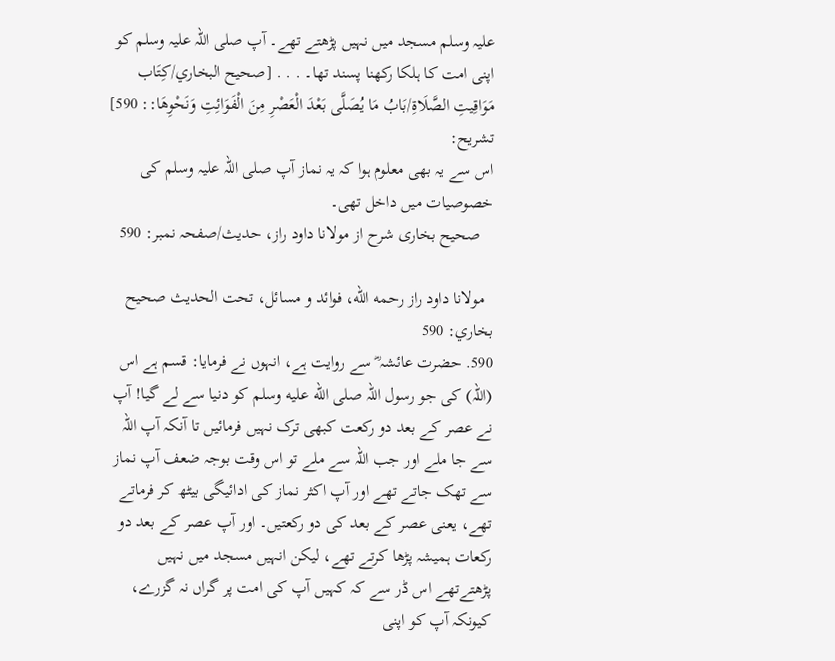علیہ وسلم مسجد میں نہیں پڑھتے تھے۔ آپ صلی اللہ علیہ وسلم کو اپنی امت کا ہلکا رکھنا پسند تھا۔ . . . [صحيح البخاري/كِتَاب مَوَاقِيتِ الصَّلَاةِ/بَابُ مَا يُصَلَّى بَعْدَ الْعَصْرِ مِنَ الْفَوَائِتِ وَنَحْوِهَا:: 590]
تشریح:
اس سے یہ بھی معلوم ہوا کہ یہ نماز آپ صلی اللہ علیہ وسلم کی خصوصیات میں داخل تھی۔
   صحیح بخاری شرح از مولانا داود راز، حدیث/صفحہ نمبر: 590

  مولانا داود راز رحمه الله، فوائد و مسائل، تحت الحديث صحيح بخاري: 590
590. حضرت عائشہ ؓ سے روایت ہے، انہوں نے فرمایا: قسم ہے اس (اللہ) کی جو رسول اللہ صلى الله عليه وسلم کو دنیا سے لے گیا! آپ نے عصر کے بعد دو رکعت کبھی ترک نہیں فرمائیں تا آنکہ آپ اللہ سے جا ملے اور جب اللہ سے ملے تو اس وقت بوجہ ضعف آپ نماز سے تھک جاتے تھے اور آپ اکثر نماز کی ادائیگی بیٹھ کر فرماتے تھے، یعنی عصر کے بعد کی دو رکعتیں۔ اور آپ عصر کے بعد دو رکعات ہمیشہ پڑھا کرتے تھے، لیکن انہیں مسجد میں نہیں پڑھتےتھے اس ڈر سے کہ کہیں آپ کی امت پر گراں نہ گزرے، کیونکہ آپ کو اپنی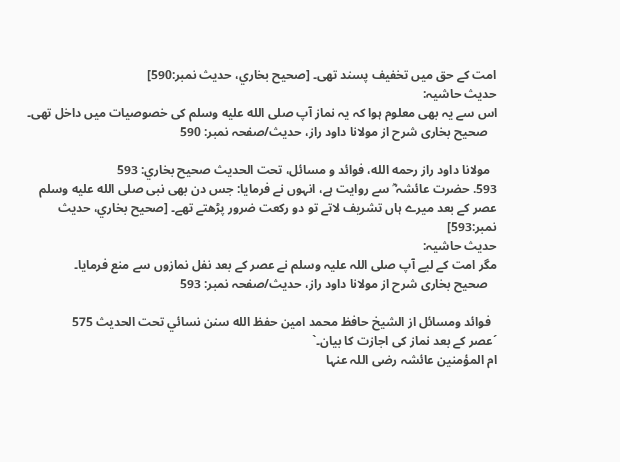امت کے حق میں تخفیف پسند تھی۔ [صحيح بخاري، حديث نمبر:590]
حدیث حاشیہ:
اس سے یہ بھی معلوم ہوا کہ یہ نماز آپ صلى الله عليه وسلم کی خصوصیات میں داخل تھی۔
   صحیح بخاری شرح از مولانا داود راز، حدیث/صفحہ نمبر: 590

  مولانا داود راز رحمه الله، فوائد و مسائل، تحت الحديث صحيح بخاري: 593
593. حضرت عائشہ ؓ سے روایت ہے، انہوں نے فرمایا: جس دن بھی نبی صلى الله عليه وسلم عصر کے بعد میرے ہاں تشریف لاتے تو دو رکعت ضرور پڑھتے تھے۔ [صحيح بخاري، حديث نمبر:593]
حدیث حاشیہ:
مگر امت کے لیے آپ صلی اللہ علیہ وسلم نے عصر کے بعد نفل نمازوں سے منع فرمایا۔
   صحیح بخاری شرح از مولانا داود راز، حدیث/صفحہ نمبر: 593

  فوائد ومسائل از الشيخ حافظ محمد امين حفظ الله سنن نسائي تحت الحديث 575
´عصر کے بعد نماز کی اجازت کا بیان۔`
ام المؤمنین عائشہ رضی اللہ عنہا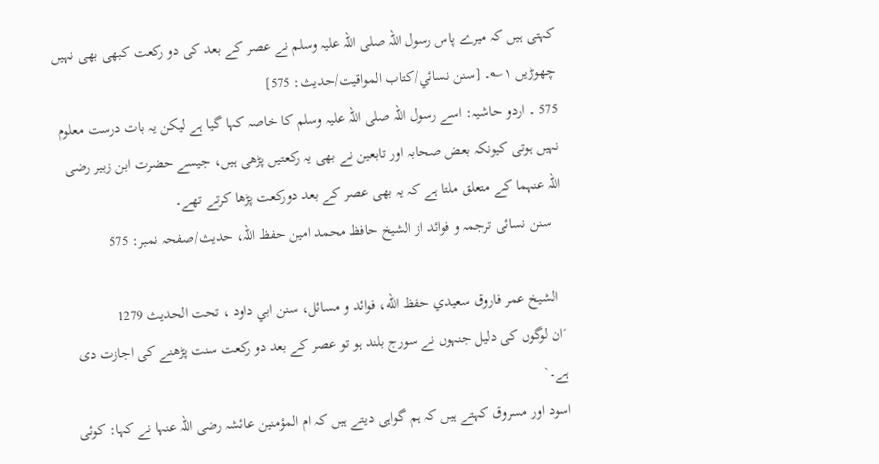کہتی ہیں کہ میرے پاس رسول اللہ صلی اللہ علیہ وسلم نے عصر کے بعد کی دو رکعت کبھی بھی نہیں چھوڑیں ۱؎۔ [سنن نسائي/كتاب المواقيت/حدیث: 575]
575 ۔ اردو حاشیہ: اسے رسول اللہ صلی اللہ علیہ وسلم کا خاصہ کہا گیا ہے لیکن یہ بات درست معلوم نہیں ہوتی کیونکہ بعض صحابہ اور تابعین نے بھی یہ رکعتیں پڑھی ہیں، جیسے حضرت ابن زبیر رضی اللہ عنہما کے متعلق ملتا ہے کہ یہ بھی عصر کے بعد دورکعت پڑھا کرتے تھے۔
   سنن نسائی ترجمہ و فوائد از الشیخ حافظ محمد امین حفظ اللہ، حدیث/صفحہ نمبر: 575

  الشيخ عمر فاروق سعيدي حفظ الله، فوائد و مسائل، سنن ابي داود ، تحت الحديث 1279
´ان لوگوں کی دلیل جنہوں نے سورج بلند ہو تو عصر کے بعد دو رکعت سنت پڑھنے کی اجازت دی ہے۔`
اسود اور مسروق کہتے ہیں کہ ہم گواہی دیتے ہیں کہ ام المؤمنین عائشہ رضی اللہ عنہا نے کہا: کوئی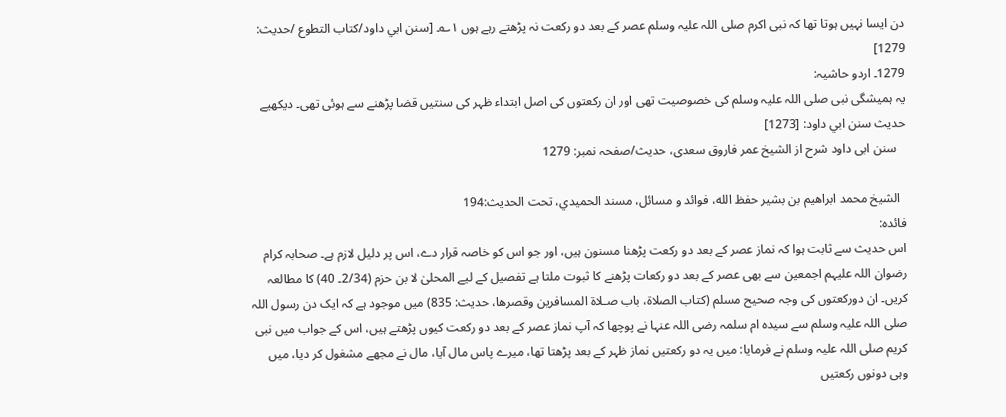دن ایسا نہیں ہوتا تھا کہ نبی اکرم صلی اللہ علیہ وسلم عصر کے بعد دو رکعت نہ پڑھتے رہے ہوں ۱؎۔ [سنن ابي داود/كتاب التطوع /حدیث: 1279]
1279۔ اردو حاشیہ:
یہ ہمیشگی نبی صلی اللہ علیہ وسلم کی خصوصیت تھی اور ان رکعتوں کی اصل ابتداء ظہر کی سنتیں قضا پڑھنے سے ہوئی تھی۔ دیکھیے حدیث سنن ابي داود: [1273]
   سنن ابی داود شرح از الشیخ عمر فاروق سعدی، حدیث/صفحہ نمبر: 1279

  الشيخ محمد ابراهيم بن بشير حفظ الله، فوائد و مسائل، مسند الحميدي، تحت الحديث:194
فائدہ:
اس حدیث سے ثابت ہوا کہ نماز عصر کے بعد دو رکعت پڑھنا مسنون ہیں، اور جو اس کو خاصہ قرار دے، اس پر دلیل لازم ہے۔ صحابہ کرام رضوان اللہ علیہم اجمعین سے بھی عصر کے بعد دو رکعات پڑھنے کا ثبوت ملتا ہے تفصیل کے لیے المحلیٰ لا بن حزم (2/34۔ 40) کا مطالعہ کریں۔ ان دورکعتوں کی وجہ صحيح مسلم (کتاب الصلاۃ، باب صـلاة المسافرين وقصرها، حدیث: 835) میں موجود ہے کہ ایک دن رسول اللہ صلی اللہ علیہ وسلم سے سیدہ ام سلمہ رضی اللہ عنہا نے پوچھا کہ آپ نماز عصر کے بعد دو رکعت کیوں پڑھتے ہیں، اس کے جواب میں نبی کریم صلی اللہ علیہ وسلم نے فرمایا: میں یہ دو رکعتیں نماز ظہر کے بعد پڑھتا تھا، میرے پاس مال آیا، مال نے مجھے مشغول کر دیا، میں وہی دونوں رکعتیں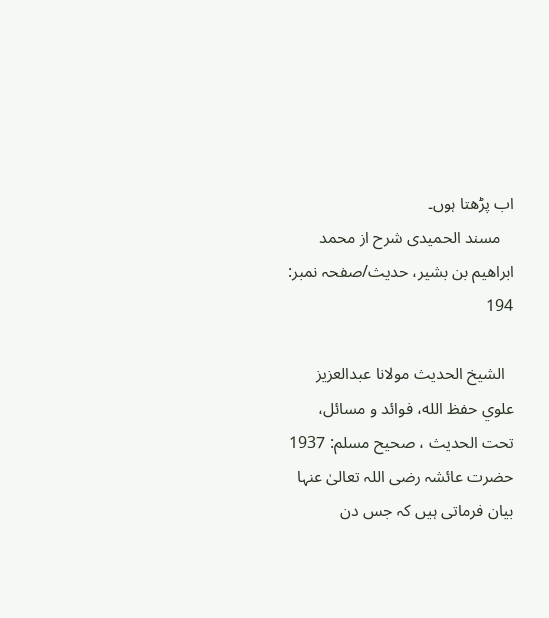اب پڑھتا ہوں۔
   مسند الحمیدی شرح از محمد ابراهيم بن بشير، حدیث/صفحہ نمبر: 194

  الشيخ الحديث مولانا عبدالعزيز علوي حفظ الله، فوائد و مسائل، تحت الحديث ، صحيح مسلم: 1937
حضرت عائشہ رضی اللہ تعالیٰ عنہا بیان فرماتی ہیں کہ جس دن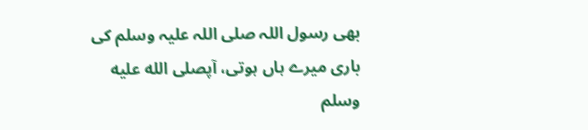بھی رسول اللہ صلی اللہ علیہ وسلم کی باری میرے ہاں ہوتی، آپصلى الله عليه وسلم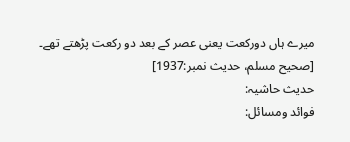میرے ہاں دورکعت یعنی عصر کے بعد دو رکعت پڑھتے تھے۔ [صحيح مسلم، حديث نمبر:1937]
حدیث حاشیہ:
فوائد ومسائل: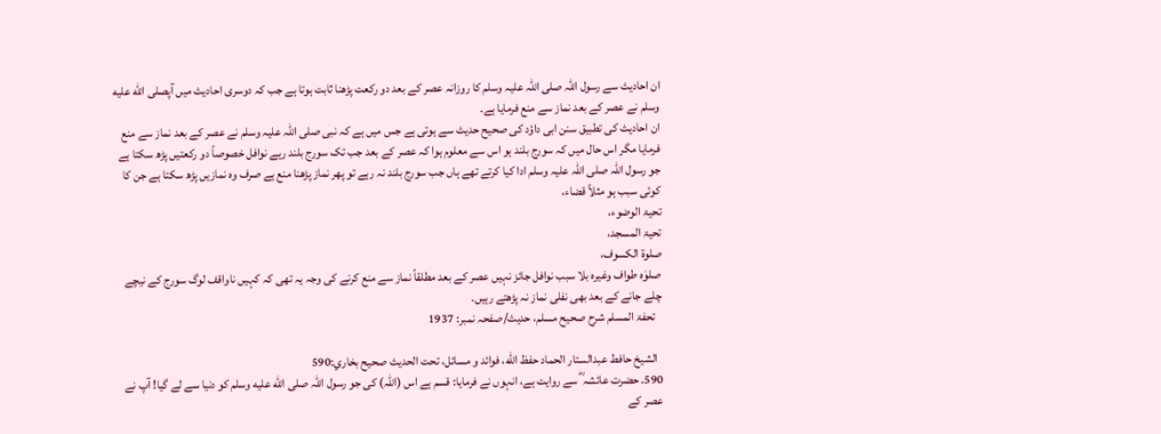ان احادیث سے رسول اللہ صلی اللہ علیہ وسلم کا روزانہ عصر کے بعد دو رکعت پڑھنا ثابت ہوتا ہے جب کہ دوسری احادیث میں آپصلى الله عليه وسلم نے عصر کے بعد نماز سے منع فرمایا ہے۔
ان احادیث کی تطبیق سنن ابی داؤد کی صحیح حدیث سے ہوتی ہے جس میں ہے کہ نبی صلی اللہ علیہ وسلم نے عصر کے بعد نماز سے منع فرمایا مگر اس حال میں کہ سورج بلند ہو اس سے معلوم ہوا کہ عصر کے بعد جب تک سورج بلند رہے نوافل خصوصاً دو رکعتیں پڑھ سکتا ہے جو رسول اللہ صلی اللہ علیہ وسلم ادا کیا کرتے تھے ہاں جب سورج بلند نہ رہے تو پھر نماز پڑھنا منع ہے صرف وہ نمازیں پڑھ سکتا ہے جن کا کوئی سبب ہو مثلاً قضاء،
تحیۃ الوضوء،
تحیۃ المسجد،
صلوۃ الکسوف،
صلوٰہ طواف وغیرہ بلا سبب نوافل جائز نہیں عصر کے بعد مطلقاً نماز سے منع کرنے کی وجہ یہ تھی کہ کہیں ناواقف لوگ سورج کے نیچے چلے جانے کے بعد بھی نفلی نماز نہ پڑھتے رہیں۔
   تحفۃ المسلم شرح صحیح مسلم، حدیث/صفحہ نمبر: 1937

  الشيخ حافط عبدالستار الحماد حفظ الله، فوائد و مسائل، تحت الحديث صحيح بخاري:590
590. حضرت عائشہ ؓ سے روایت ہے، انہوں نے فرمایا: قسم ہے اس (اللہ) کی جو رسول اللہ صلى الله عليه وسلم کو دنیا سے لے گیا! آپ نے عصر کے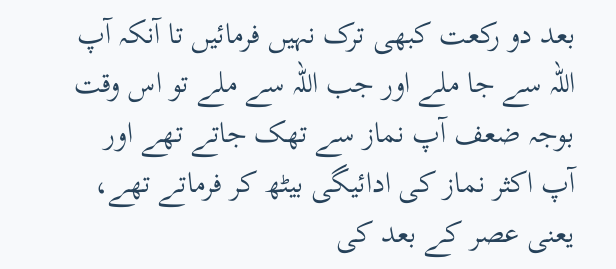بعد دو رکعت کبھی ترک نہیں فرمائیں تا آنکہ آپ اللہ سے جا ملے اور جب اللہ سے ملے تو اس وقت بوجہ ضعف آپ نماز سے تھک جاتے تھے اور آپ اکثر نماز کی ادائیگی بیٹھ کر فرماتے تھے، یعنی عصر کے بعد کی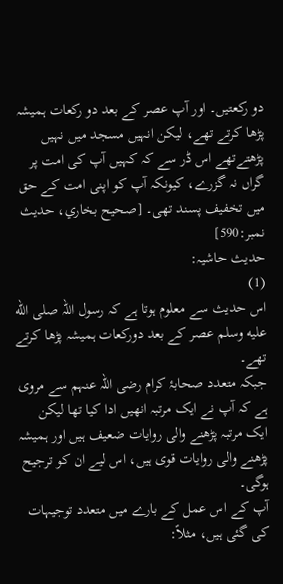دو رکعتیں۔ اور آپ عصر کے بعد دو رکعات ہمیشہ پڑھا کرتے تھے، لیکن انہیں مسجد میں نہیں پڑھتےتھے اس ڈر سے کہ کہیں آپ کی امت پر گراں نہ گزرے، کیونکہ آپ کو اپنی امت کے حق میں تخفیف پسند تھی۔ [صحيح بخاري، حديث نمبر:590]
حدیث حاشیہ:
(1)
اس حدیث سے معلوم ہوتا ہے کہ رسول اللہ صلى الله عليه وسلم عصر کے بعد دورکعات ہمیشہ پڑھا کرتے تھے۔
جبکہ متعدد صحابۂ کرام رضی اللہ عنہم سے مروی ہے کہ آپ نے ایک مرتبہ انھیں ادا کیا تھا لیکن ایک مرتبہ پڑھنے والی روایات ضعیف ہیں اور ہمیشہ پڑھنے والی روایات قوی ہیں، اس لیے ان کو ترجیح ہوگی۔
آپ کے اس عمل کے بارے میں متعدد توجیہات کی گئی ہیں، مثلاً: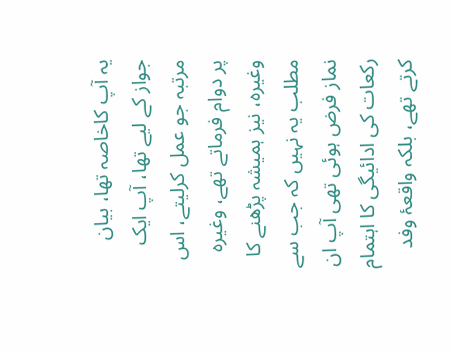یہ آپ کاخاصہ تھا، بیان جواز کے لیے تھا، آپ ایک مرتبہ جو عمل کرلیتے، اس پر دوام فرماتے تھے، وغیرہ وغیرہ، نیز ہمیشہ پڑھنے کا مطلب یہ نہیں کہ جب سے نماز فرض ہوئی تھی آپ ان رکعات کی ادائیگی کا اہتمام کرتے تھے، بلکہ واقعۂ وفد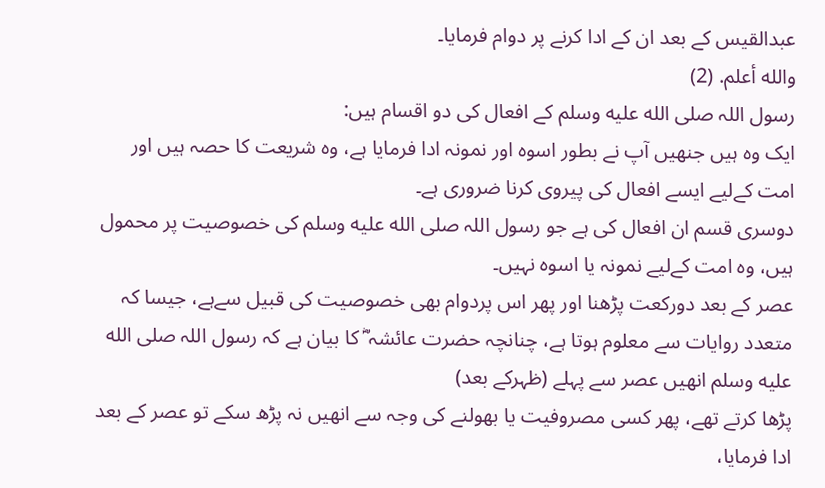عبدالقیس کے بعد ان کے ادا کرنے پر دوام فرمایا۔
والله أعلم. (2)
رسول اللہ صلى الله عليه وسلم کے افعال کی دو اقسام ہیں:
ایک وہ ہیں جنھیں آپ نے بطور اسوہ اور نمونہ ادا فرمایا ہے، وہ شریعت کا حصہ ہیں اور امت کےلیے ایسے افعال کی پیروی کرنا ضروری ہے۔
دوسری قسم ان افعال کی ہے جو رسول اللہ صلى الله عليه وسلم کی خصوصیت پر محمول ہیں، وہ امت کےلیے نمونہ یا اسوہ نہیں۔
عصر کے بعد دورکعت پڑھنا اور پھر اس پردوام بھی خصوصیت کی قبیل سےہے، جیسا کہ متعدد روایات سے معلوم ہوتا ہے، چنانچہ حضرت عائشہ ؓ کا بیان ہے کہ رسول اللہ صلى الله عليه وسلم انھیں عصر سے پہلے (ظہرکے بعد)
پڑھا کرتے تھے، پھر کسی مصروفیت یا بھولنے کی وجہ سے انھیں نہ پڑھ سکے تو عصر کے بعد ادا فرمایا،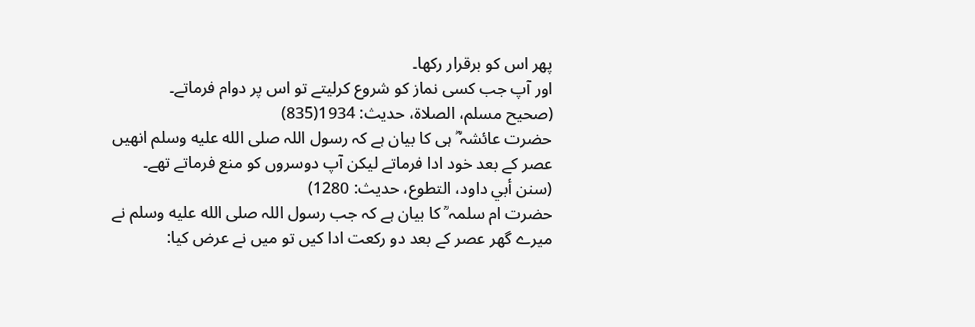پھر اس کو برقرار رکھا۔
اور آپ جب کسی نماز کو شروع کرلیتے تو اس پر دوام فرماتے۔
(صحیح مسلم، الصلاة، حدیث: 1934(835)
حضرت عائشہ ؓ ہی کا بیان ہے کہ رسول اللہ صلى الله عليه وسلم انھیں عصر کے بعد خود ادا فرماتے لیکن آپ دوسروں کو منع فرماتے تھے۔
(سنن أبي داود، التطوع، حدیث: 1280)
حضرت ام سلمہ ؒ کا بیان ہے کہ جب رسول اللہ صلى الله عليه وسلم نے میرے گھر عصر کے بعد دو رکعت ادا کیں تو میں نے عرض کیا: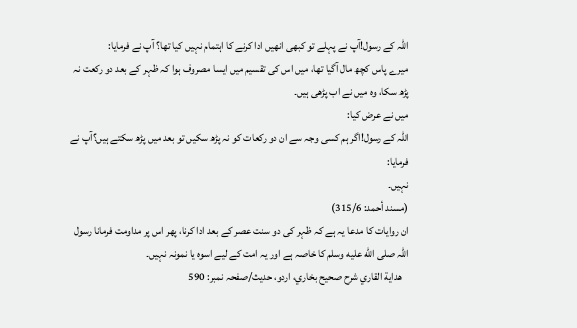اللہ کے رسول!آپ نے پہلے تو کبھی انھیں ادا کرنے کا اہتمام نہیں کیا تھا؟ آپ نے فرمایا:
میرے پاس کچھ مال آگیا تھا، میں اس کی تقسیم میں ایسا مصروف ہوا کہ ظہر کے بعد دو رکعت نہ پڑھ سکا، وہ میں نے اب پڑھی ہیں۔
میں نے عرض کیا:
اللہ کے رسول!اگر ہم کسی وجہ سے ان دو رکعات کو نہ پڑھ سکیں تو بعد میں پڑھ سکتے ہیں؟آپ نے فرمایا:
نہیں۔
(مسند أحمد: 315/6)
ان روایات کا مدعا یہ ہے کہ ظہر کی دو سنت عصر کے بعد ادا کرنا، پھر اس پر مداومت فرمانا رسول اللہ صلى الله عليه وسلم کا خاصہ ہے اور یہ امت کے لیے اسوہ یا نمونہ نہیں۔
   هداية القاري شرح صحيح بخاري، اردو، حدیث/صفحہ نمبر: 590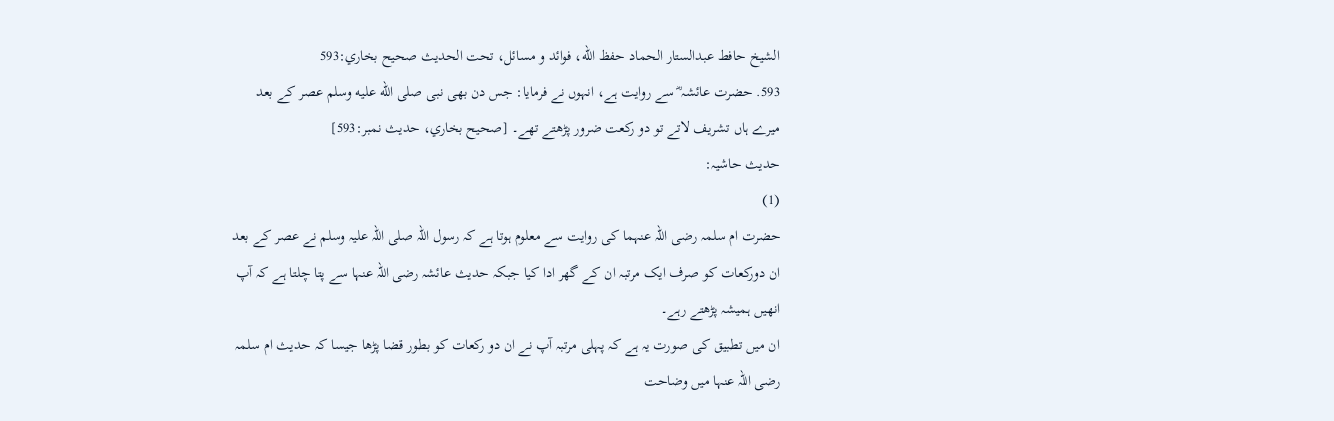الشيخ حافط عبدالستار الحماد حفظ الله، فوائد و مسائل، تحت الحديث صحيح بخاري:593
593. حضرت عائشہ ؓ سے روایت ہے، انہوں نے فرمایا: جس دن بھی نبی صلى الله عليه وسلم عصر کے بعد میرے ہاں تشریف لاتے تو دو رکعت ضرور پڑھتے تھے۔ [صحيح بخاري، حديث نمبر:593]
حدیث حاشیہ:
(1)
حضرت ام سلمہ رضی اللہ عنہما کی روایت سے معلوم ہوتا ہے کہ رسول اللہ صلی اللہ علیہ وسلم نے عصر کے بعد ان دورکعات کو صرف ایک مرتبہ ان کے گھر ادا کیا جبکہ حدیث عائشہ رضی اللہ عنہا سے پتا چلتا ہے کہ آپ انھیں ہمیشہ پڑھتے رہے۔
ان میں تطبیق کی صورت یہ ہے کہ پہلی مرتبہ آپ نے ان دو رکعات کو بطور قضا پڑھا جیسا کہ حدیث ام سلمہ رضی اللہ عنہا میں وضاحت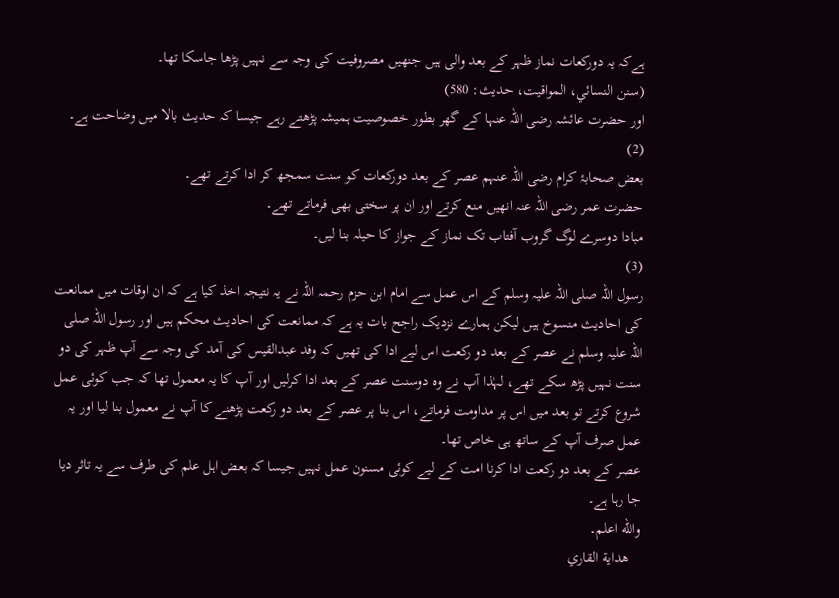ہےکہ یہ دورکعات نماز ظہر کے بعد والی ہیں جنھیں مصروفیت کی وجہ سے نہیں پڑھا جاسکا تھا۔
(سنن النسائي، المواقیت، حدیث: 580)
اور حضرت عائشہ رضی اللہ عنہا کے گھر بطور خصوصیت ہمیشہ پڑھتے رہے جیسا کہ حدیث بالا میں وضاحت ہے۔
(2)
بعض صحابۂ کرام رضی اللہ عنہم عصر کے بعد دورکعات کو سنت سمجھ کر ادا کرتے تھے۔
حضرت عمر رضی اللہ عنہ انھیں منع کرتے اور ان پر سختی بھی فرماتے تھے۔
مبادا دوسرے لوگ گروب آفتاب تک نماز کے جواز کا حیلہ بنا لیں۔
(3)
رسول اللہ صلی اللہ علیہ وسلم کے اس عمل سے امام ابن حزم رحمہ اللہ نے یہ نتیجہ اخذ کیا ہے کہ ان اوقات میں ممانعت کی احادیث منسوخ ہیں لیکن ہمارے نزدیک راجح بات یہ ہے کہ ممانعت کی احادیث محکم ہیں اور رسول اللہ صلی اللہ علیہ وسلم نے عصر کے بعد دو رکعت اس لیے ادا کی تھیں کہ وفد عبدالقیس کی آمد کی وجہ سے آپ ظہر کی دو سنت نہیں پڑھ سکے تھے، لہٰذا آپ نے وہ دوسنت عصر کے بعد ادا کرلیں اور آپ کا یہ معمول تھا کہ جب کوئی عمل شروع کرتے تو بعد میں اس پر مداومت فرماتے، اس بنا پر عصر کے بعد دو رکعت پڑھنے کا آپ نے معمول بنا لیا اور یہ عمل صرف آپ کے ساتھ ہی خاص تھا۔
عصر کے بعد دو رکعت ادا کرنا امت کے لیے کوئی مسنون عمل نہیں جیسا کہ بعض اہل علم کی طرف سے یہ تاثر دیا جا رہا ہے۔
والله اعلم۔
   هداية القاري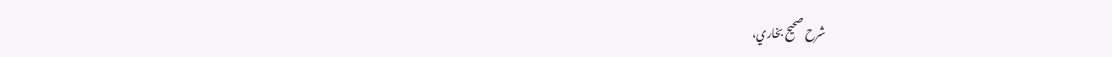شرح صحيح بخاري،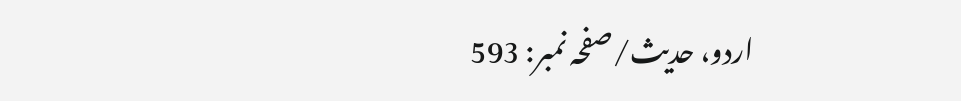اردو، حدیث/صفحہ نمبر: 593